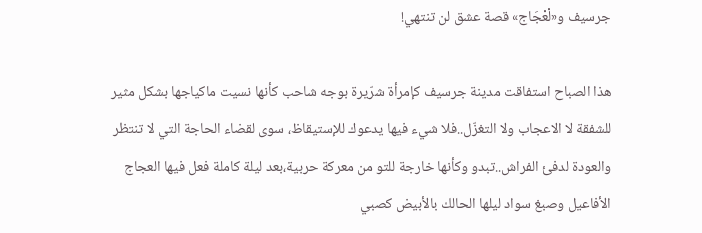جرسيف و«لْعْجَاج» قصة عشق لن تنتهي!

هذا الصباح استفاقت مدينة جرسيف كإمرأة شرّيرة بوجه شاحب كأنها نسيت ماكياجها بشكل مثير للشفقة لا الاعجاب ولا التغزّل..فلا شيء فيها يدعوك للإستيقاظ، سوى لقضاء الحاجة التي لا تنتظر والعودة لدفئ الفراش..تبدو وكأنها خارجة للتو من معركة حربية،بعد ليلة كاملة فعل فيها العجاج الأفاعيل وصبغ سواد ليلها الحالك بالأبيض كصبي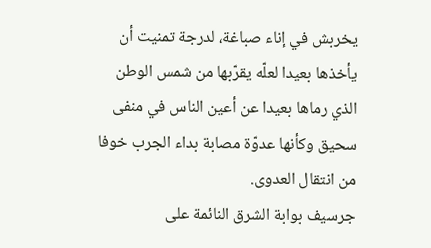يخربش في إناء صباغة، لدرجة تمنيت أن يأخذها بعيدا لعلّه يقرّبها من شمس الوطن الذي رماها بعيدا عن أعين الناس في منفى سحيق وكأنها عدوّة مصابة بداء الجرب خوفا من انتقال العدوى.
جرسيف بوابة الشرق النائمة على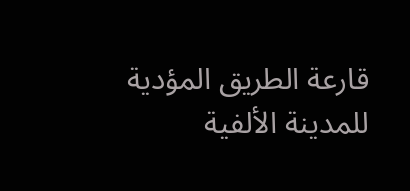قارعة الطريق المؤدية للمدينة الألفية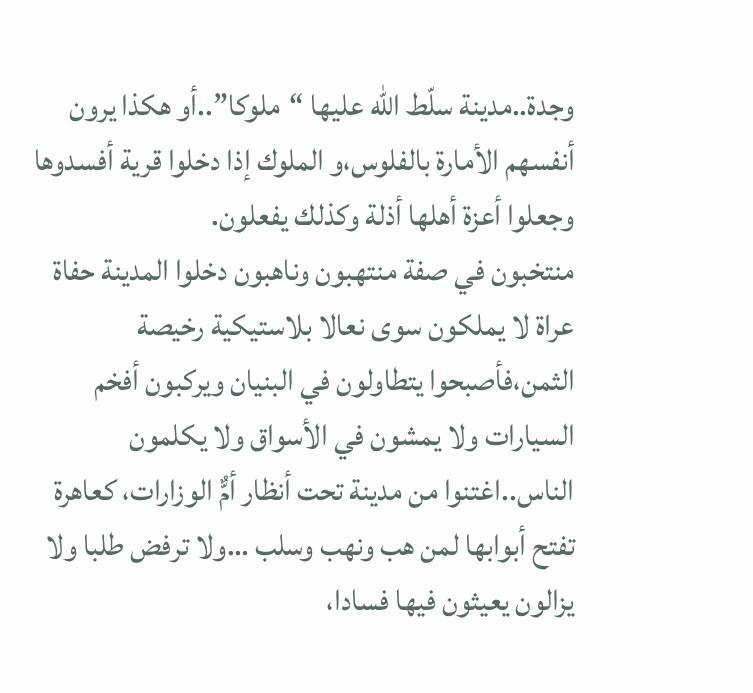وجدة..مدينة سلّط الله عليها “ملوكا”..أو هكذا يرون أنفسهم الأمارة بالفلوس،و الملوك إذا دخلوا قرية أفسدوها وجعلوا أعزة أهلها أذلة وكذلك يفعلون.
منتخبون في صفة منتهبون وناهبون دخلوا المدينة حفاة عراة لا يملكون سوى نعالا بلاستيكية رخيصة الثمن،فأصبحوا يتطاولون في البنيان ويركبون أفخم السيارات ولا يمشون في الأسواق ولا يكلمون الناس..اغتنوا من مدينة تحت أنظار أمٌّ الوزارات، كعاهرة تفتح أبوابها لمن هب ونهب وسلب …ولا ترفض طلبا ولا يزالون يعيثون فيها فسادا،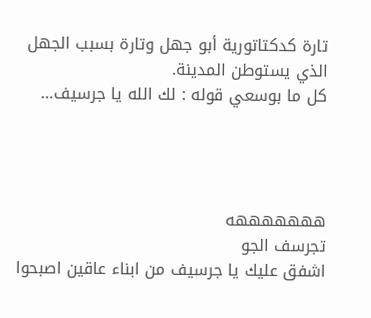تارة كدكتاتورية أبو جهل وتارة بسبب الجهل الذي يستوطن المدينة.
كل ما بوسعي قوله : لك الله يا جرسيف…




هههههههه
تجرسف الجو
اشفق عليك يا جرسيف من ابناء عاقين اصبحوا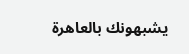يشبهونك بالعاهرة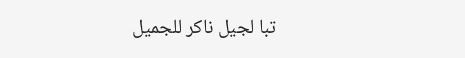تبا لجيل ناكر للجميل